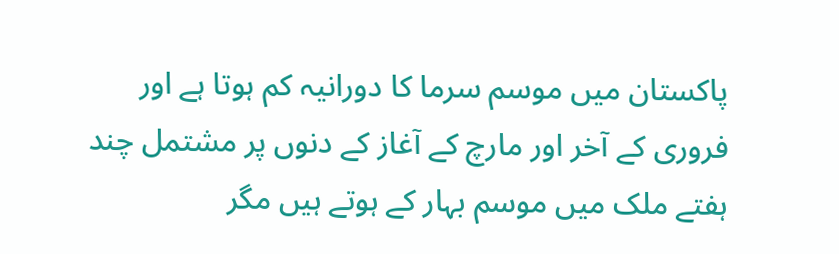پاکستان میں موسم سرما کا دورانیہ کم ہوتا ہے اور فروری کے آخر اور مارچ کے آغاز کے دنوں پر مشتمل چند ہفتے ملک میں موسم بہار کے ہوتے ہیں مگر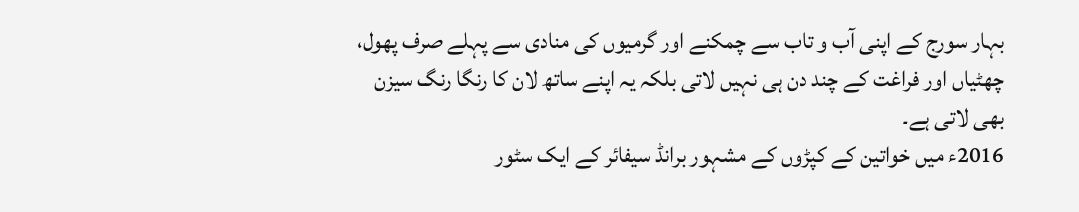بہار سورج کے اپنی آب و تاب سے چمکنے اور گرمیوں کی منادی سے پہلے صرف پھول، چھٹیاں اور فراغت کے چند دن ہی نہیں لاتی بلکہ یہ اپنے ساتھ لان کا رنگا رنگ سیزن بھی لاتی ہے۔
2016ء میں خواتین کے کپڑوں کے مشہور برانڈ سیفائر کے ایک سٹور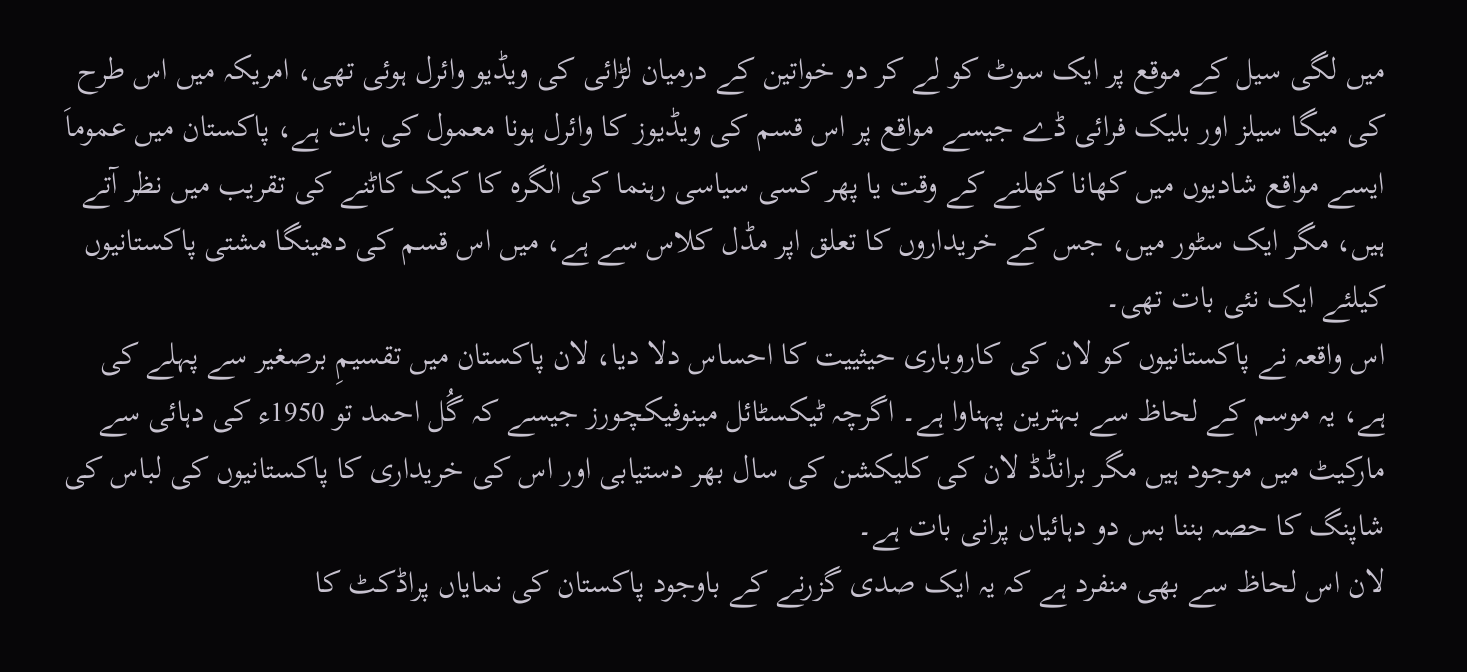میں لگی سیل کے موقع پر ایک سوٹ کو لے کر دو خواتین کے درمیان لڑائی کی ویڈیو وائرل ہوئی تھی، امریکہ میں اس طرح کی میگا سیلز اور بلیک فرائی ڈے جیسے مواقع پر اس قسم کی ویڈیوز کا وائرل ہونا معمول کی بات ہے، پاکستان میں عموماَ ایسے مواقع شادیوں میں کھانا کھلنے کے وقت یا پھر کسی سیاسی رہنما کی الگرہ کا کیک کاٹنے کی تقریب میں نظر آتے ہیں، مگر ایک سٹور میں، جس کے خریداروں کا تعلق اپر مڈل کلاس سے ہے، میں اس قسم کی دھینگا مشتی پاکستانیوں کیلئے ایک نئی بات تھی۔
اس واقعہ نے پاکستانیوں کو لان کی کاروباری حیثییت کا احساس دلا دیا، لان پاکستان میں تقسیمِ برصغیر سے پہلے کی ہے، یہ موسم کے لحاظ سے بہترین پہناوا ہے۔ اگرچہ ٹیکسٹائل مینوفیکچورز جیسے کہ گُل احمد تو 1950ء کی دہائی سے مارکیٹ میں موجود ہیں مگر برانڈڈ لان کی کلیکشن کی سال بھر دستیابی اور اس کی خریداری کا پاکستانیوں کی لباس کی شاپنگ کا حصہ بننا بس دو دہائیاں پرانی بات ہے۔
لان اس لحاظ سے بھی منفرد ہے کہ یہ ایک صدی گزرنے کے باوجود پاکستان کی نمایاں پراڈکٹ کا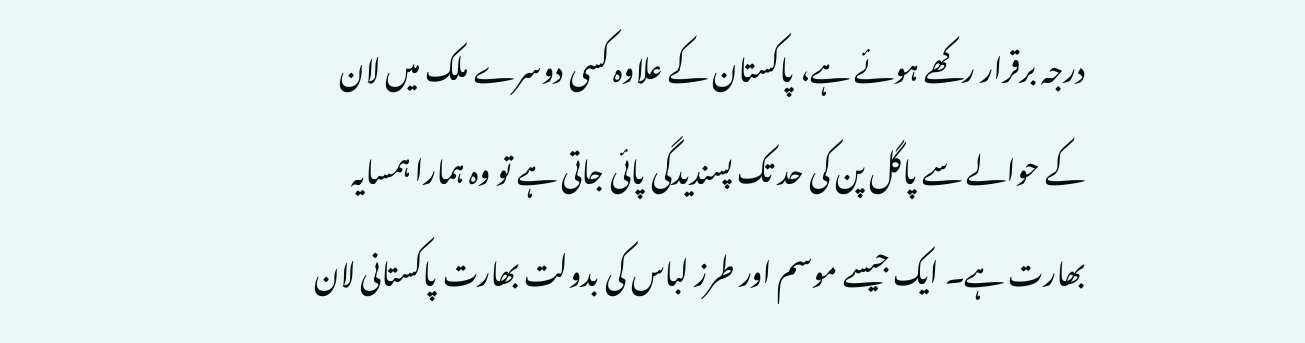درجہ برقرار رکھے ہوئے ہے، پاکستان کے علاوہ کسی دوسرے ملک میں لان کے حوالے سے پاگل پن کی حد تک پسندیدگی پائی جاتی ہے تو وہ ہمارا ہمسایہ بھارت ہے۔ ایک جیسے موسم اور طرز لباس کی بدولت بھارت پاکستانی لان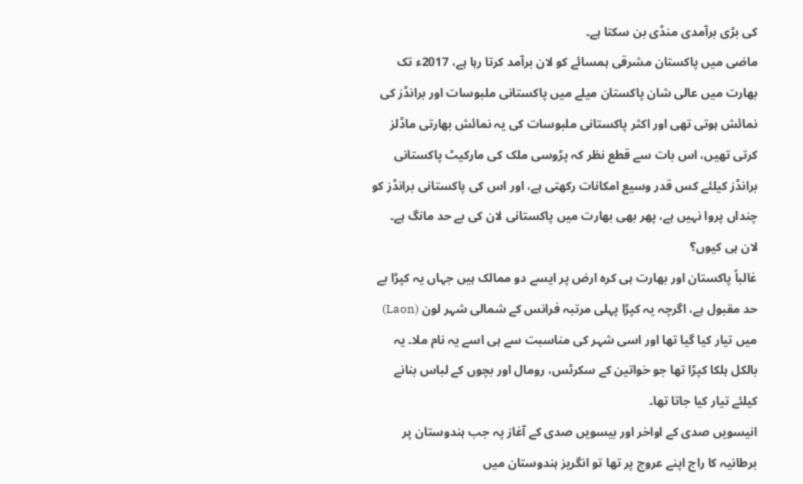کی بڑی برآمدی منڈی بن سکتا ہے۔
ماضی میں پاکستان مشرقی ہمسائے کو لان برآمد کرتا رہا ہے، 2017ء تک بھارت میں عالی شان پاکستان میلے میں پاکستانی ملبوسات اور برانڈز کی نمائش ہوتی تھی اور اکثر پاکستانی ملبوسات کی یہ نمائش بھارتی ماڈلز کرتی تھیں، اس بات سے قطع نظر کہ پڑوسی ملک کی مارکیٹ پاکستانی برانڈز کیلئے کس قدر وسیع امکانات رکھتی ہے، اور اس کی پاکستانی برانڈز کو چنداں پروا نہیں ہے، پھر بھی بھارت میں پاکستانی لان کی بے حد مانگ ہے۔
لان ہی کیوں؟
غالباً پاکستان اور بھارت ہی کرہ ارض پر ایسے دو ممالک ہیں جہاں یہ کپڑا بے حد مقبول ہے، اگرچہ یہ کپڑا پہلی مرتبہ فرانس کے شمالی شہر لون (Laon) میں تیار کیا گیا تھا اور اسی شہر کی مناسبت سے ہی اسے یہ نام ملا۔ یہ بالکل ہلکا کپڑا تھا جو خواتین کے سکرٹس، رومال اور بچوں کے لباس بنانے کیلئے تیار کیا جاتا تھا۔
انیسویں صدی کے اواخر اور بیسویں صدی کے آغاز پہ جب ہندوستان پر برطانیہ کا راج اپنے عروج پر تھا تو انگریز ہندوستان میں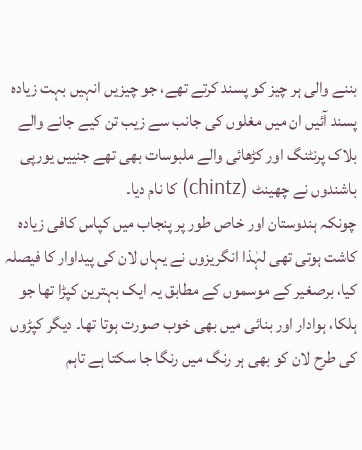بننے والی ہر چیز کو پسند کرتے تھے، جو چیزیں انہیں بہت زیادہ پسند آئیں ان میں مغلوں کی جانب سے زیب تن کیے جانے والے بلاک پرنٹنگ اور کڑھائی والے ملبوسات بھی تھے جنییں یورپی باشندوں نے چھینٹ (chintz) کا نام دیا۔
چونکہ ہندوستان اور خاص طور پر پنجاب میں کپاس کافی زیادہ کاشت ہوتی تھی لہٰذا انگریزوں نے یہاں لان کی پیداوار کا فیصلہ کیا، برصغیر کے موسموں کے مطابق یہ ایک بہترین کپڑا تھا جو ہلکا، ہوادار اور بنائی میں بھی خوب صورت ہوتا تھا۔ دیگر کپڑوں کی طرح لان کو بھی ہر رنگ میں رنگا جا سکتا ہے تاہم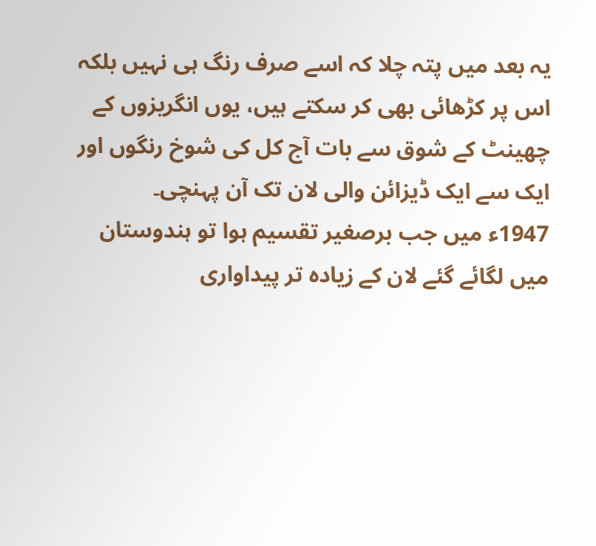یہ بعد میں پتہ چلا کہ اسے صرف رنگ ہی نہیں بلکہ اس پر کڑھائی بھی کر سکتے ہیں، یوں انگریزوں کے چھینٹ کے شوق سے بات آج کل کی شوخ رنگوں اور ایک سے ایک ڈیزائن والی لان تک آن پہنچی۔
1947ء میں جب برصغیر تقسیم ہوا تو ہندوستان میں لگائے گئے لان کے زیادہ تر پیداواری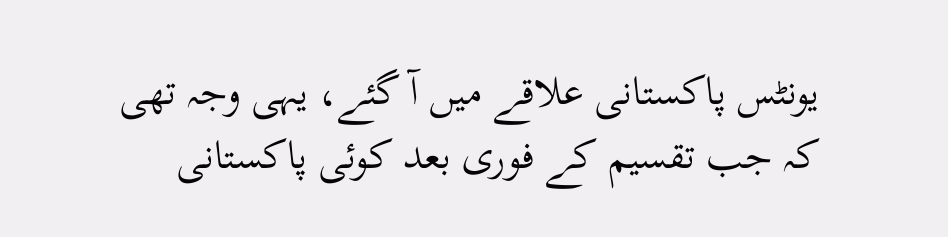یونٹس پاکستانی علاقے میں آ گئے، یہی وجہ تھی کہ جب تقسیم کے فوری بعد کوئی پاکستانی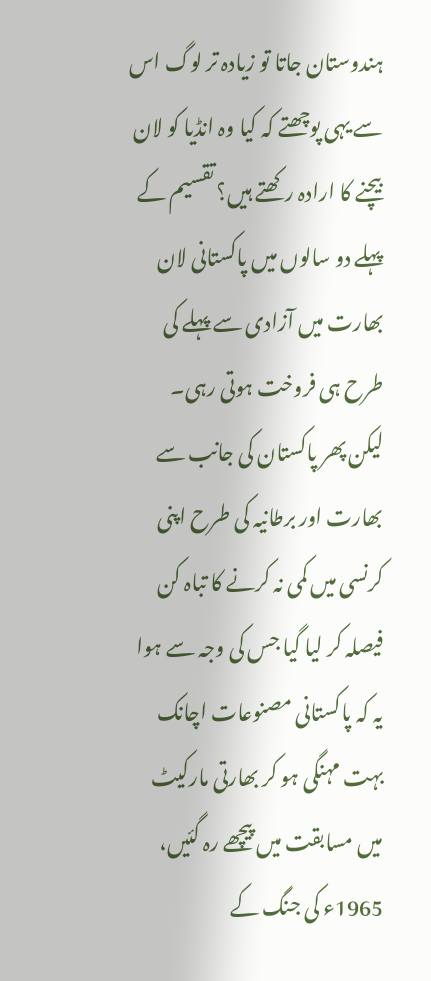ہندوستان جاتا تو زیادہ تر لوگ اس سے یہی پوچھتے کہ کیا وہ انڈیا کو لان بیچنے کا ارادہ رکھتے ہیں؟ تقسیم کے پہلے دو سالوں میں پاکستانی لان بھارت میں آزادی سے پہلے کی طرح ہی فروخت ہوتی رہی۔
لیکن پھر پاکستان کی جانب سے بھارت اور برطانیہ کی طرح اپنی کرنسی میں کمی نہ کرنے کا تباہ کن فیصلہ کر لیا گیا جس کی وجہ سے ہوا یہ کہ پاکستانی مصنوعات اچانک بہت مہنگی ہو کر بھارتی مارکیٹ میں مسابقت میں پیچھے رہ گئیں، 1965ء کی جنگ کے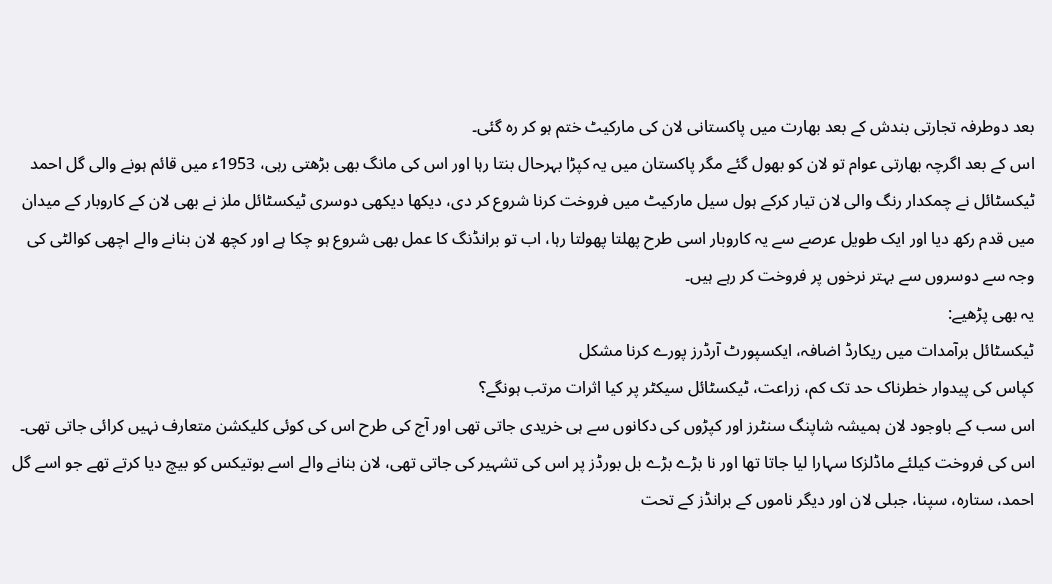بعد دوطرفہ تجارتی بندش کے بعد بھارت میں پاکستانی لان کی مارکیٹ ختم ہو کر رہ گئی۔
اس کے بعد اگرچہ بھارتی عوام تو لان کو بھول گئے مگر پاکستان میں یہ کپڑا بہرحال بنتا رہا اور اس کی مانگ بھی بڑھتی رہی، 1953ء میں قائم ہونے والی گل احمد ٹیکسٹائل نے چمکدار رنگ والی لان تیار کرکے ہول سیل مارکیٹ میں فروخت کرنا شروع کر دی، دیکھا دیکھی دوسری ٹیکسٹائل ملز نے بھی لان کے کاروبار کے میدان میں قدم رکھ دیا اور ایک طویل عرصے سے یہ کاروبار اسی طرح پھلتا پھولتا رہا، اب تو برانڈنگ کا عمل بھی شروع ہو چکا ہے اور کچھ لان بنانے والے اچھی کوالٹی کی وجہ سے دوسروں سے بہتر نرخوں پر فروخت کر رہے ہیں۔
یہ بھی پڑھیے:
ٹیکسٹائل برآمدات میں ریکارڈ اضافہ، ایکسپورٹ آرڈرز پورے کرنا مشکل
کپاس کی پیدوار خطرناک حد تک کم، زراعت، ٹیکسٹائل سیکٹر پر کیا اثرات مرتب ہونگے؟
اس سب کے باوجود لان ہمیشہ شاپنگ سنٹرز اور کپڑوں کی دکانوں سے ہی خریدی جاتی تھی اور آج کی طرح اس کی کوئی کلیکشن متعارف نہیں کرائی جاتی تھی۔ اس کی فروخت کیلئے ماڈلزکا سہارا لیا جاتا تھا اور نا بڑے بڑے بل بورڈز پر اس کی تشہیر کی جاتی تھی، لان بنانے والے اسے بوتیکس کو بیچ دیا کرتے تھے جو اسے گل احمد، ستارہ، سپنا، جبلی لان اور دیگر ناموں کے برانڈز کے تحت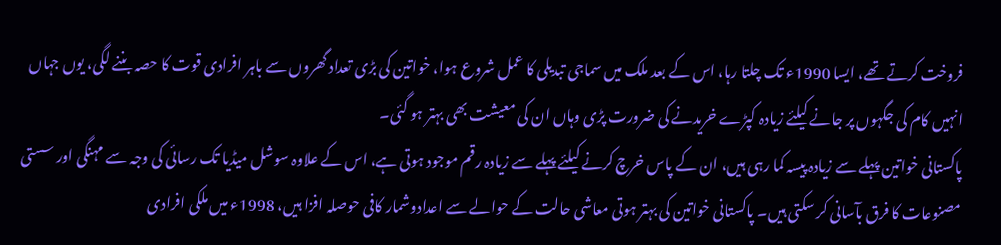فروخت کرتے تھے، ایسا 1990ء تک چلتا رہا، اس کے بعد ملک میں سماجی تبدیلی کا عمل شروع ہوا، خواتین کی بڑی تعداد گھروں سے باہر افرادی قوت کا حصہ بننے لگی، یوں جہاں انہیں کام کی جگہوں پر جانے کیلئے زیادہ کپڑے خریدنے کی ضرورت پڑی وہاں ان کی معیشت بھی بہتر ہو گئی۔
پاکستانی خواتین پہلے سے زیادہ پیسہ کما رہی ہیں، ان کے پاس خرچ کرنے کیلئے پہلے سے زیادہ رقم موجود ہوتی ہے، اس کے علاوہ سوشل میڈیا تک رسائی کی وجہ سے مہنگی اور سستی مصنوعات کا فرق بآسانی کر سکتی ہیں۔ پاکستانی خواتین کی بہتر ہوتی معاشی حالت کے حوالے سے اعدادوشمار کافی حوصلہ افزا ہیں، 1998ء میں ملکی افرادی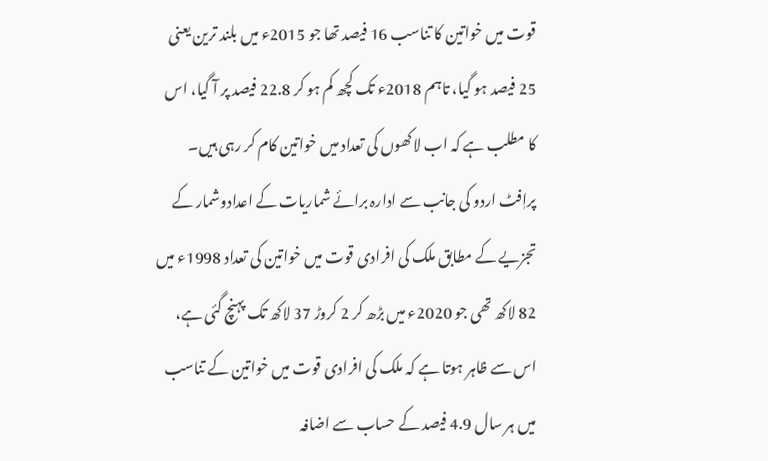قوت میں خواتین کا تناسب 16 فیصد تھا جو 2015ء میں بلند ترین یعنی 25 فیصد ہو گیا، تاہم 2018ء تک کچھ کم ہو کر 22.8 فیصد پر آ گیا، اس کا مطلب ہے کہ اب لاکھوں کی تعداد میں خواتین کام کر رہی ہیں۔
پراٖفٹ اردو کی جانب سے ادارہ برائے شماریات کے اعدادوشمار کے تجزیے کے مطابق ملک کی افرادی قوت میں خواتین کی تعداد 1998ء میں 82 لاکھ تھی جو 2020ء میں بڑھ کر 2 کروڑ 37 لاکھ تک پہنچ گئی ہے، اس سے ظاہر ہوتا ہے کہ ملک کی افرادی قوت میں خواتین کے تناسب میں ہر سال 4.9 فیصد کے حساب سے اضافہ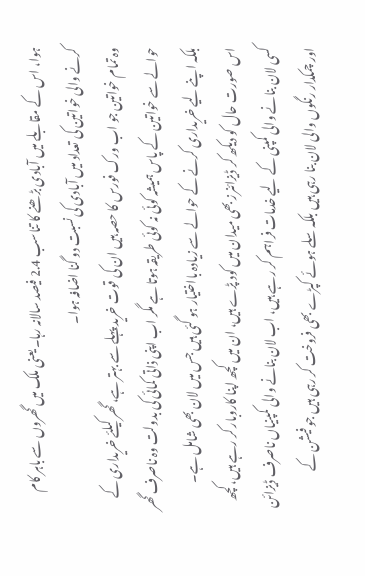ہوا، اس کے مقابلے میں آبادی بڑھنے کا تناسب 2.4 فیصد سالانہ رہا۔ یعنی ملک میں گھروں سے باہر کام کرنے والی خواتین کی تعداد میں آبادی کی نسبت دو گنا اضافہ ہوا۔
وہ تمام خواتین جو اب ورک فورس کا حصہ ہیں ان کی قوت خرید پہلے سے بہتر ہے، گھر کیلئے خریداری کے حوالے سے خواتین کے پاس ہمیشہ کوئی نہ کوئی طریقہ ہوتا ہے مگر اب اپنی ذاتی کمائی کی بدولت وہ ناصرف گھر بلکہ اپنے لیے خریداری کرنے کے حوالے سے زیادہ بااختیار ہو گئی ہیں جس میں لان بھی شامل ہے۔
اس صورت حال کو دیکھ کر ڈیزائنرز بھی میدان میں کود پڑے ہیں، ان میں کچھ اپنا کاروبار کر رہے ہیں، کچھ کسی لان بنانے والی کمپنی کے لیے خدمات فراہم کر رہے ہیں، اب لان بنانے والی کمپنیاں ناصرف ڈیزائن اور چمکدار رنگوں والی لان بنا رہی ہیں بلکہ سلے ہوئے کپڑے بھی فروخت کر رہی ہیں جو فیشن کے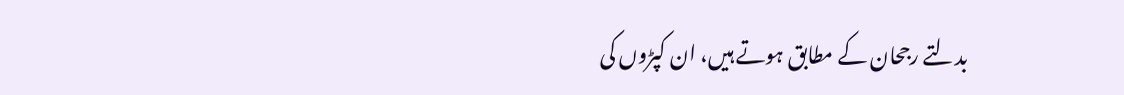بدلتے رجحان کے مطابق ہوتے ہیں، ان کپڑوں کی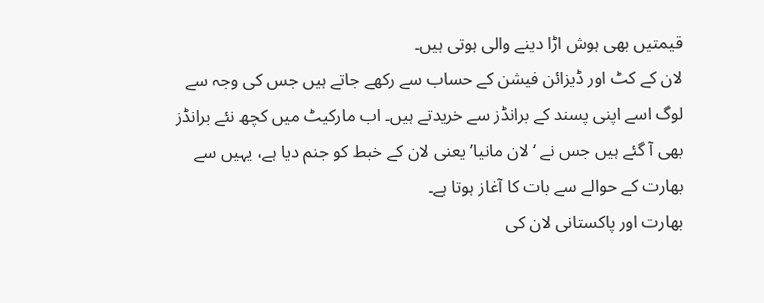قیمتیں بھی ہوش اڑا دینے والی ہوتی ہیں۔
لان کے کٹ اور ڈیزائن فیشن کے حساب سے رکھے جاتے ہیں جس کی وجہ سے لوگ اسے اپنی پسند کے برانڈز سے خریدتے ہیں۔ اب مارکیٹ میں کچھ نئے برانڈز بھی آ گئے ہیں جس نے ‘لان مانیا’ یعنی لان کے خبط کو جنم دیا ہے، یہیں سے بھارت کے حوالے سے بات کا آغاز ہوتا ہے۔
بھارت اور پاکستانی لان کی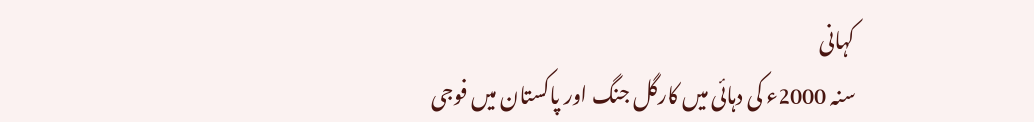کہانی
سنہ 2000ء کی دہائی میں کارگل جنگ اور پاکستان میں فوجی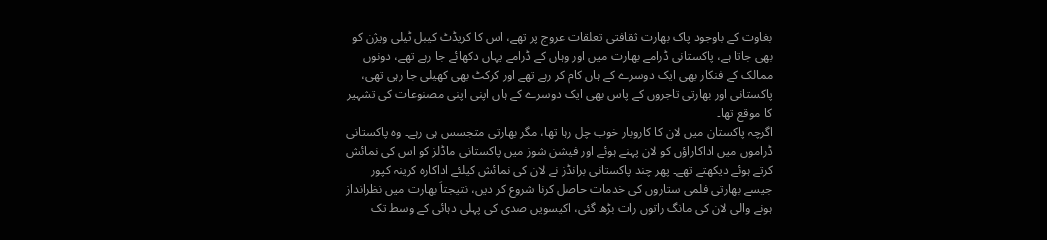بغاوت کے باوجود پاک بھارت ثقافتی تعلقات عروج پر تھے، اس کا کریڈٹ کیبل ٹیلی ویژن کو بھی جاتا ہے، پاکستانی ڈرامے بھارت میں اور وہاں کے ڈرامے یہاں دکھائے جا رہے تھے، دونوں ممالک کے فنکار بھی ایک دوسرے کے ہاں کام کر رہے تھے اور کرکٹ بھی کھیلی جا رہی تھی، پاکستانی اور بھارتی تاجروں کے پاس بھی ایک دوسرے کے ہاں اپنی اپنی مصنوعات کی تشہیر کا موقع تھا۔
اگرچہ پاکستان میں لان کا کاروبار خوب چل رہا تھا، مگر بھارتی متجسس ہی رہے۔ وہ پاکستانی ڈراموں میں اداکاراؤں کو لان پہنے ہوئے اور فیشن شوز میں پاکستانی ماڈلز کو اس کی نمائش کرتے ہوئے دیکھتے تھے۔ پھر چند پاکستانی برانڈز نے لان کی نمائش کیلئے اداکارہ کرینہ کپور جیسے بھارتی فلمی ستاروں کی خدمات حاصل کرنا شروع کر دیں، نتیجتاَ بھارت میں نظرانداز ہونے والی لان کی مانگ راتوں رات بڑھ گئی، اکیسویں صدی کی پہلی دہائی کے وسط تک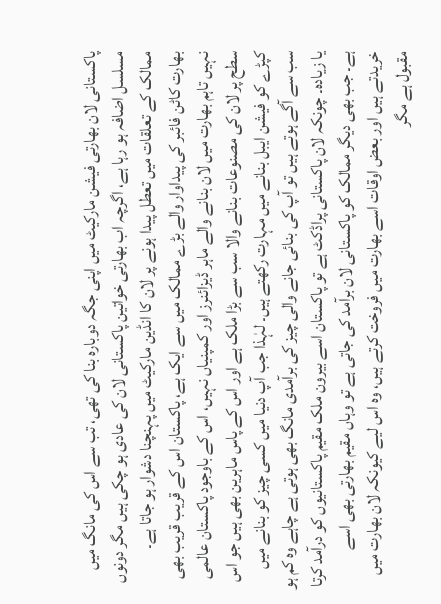پاکستانی لان بھارتی فیشن مارکیٹ میں اپنی جگہ دوبارہ بنا کی تھی، تب سے اس کی مانگ میں مسلسل اضافہ ہو رہا ہے، اگرچہ اب بھارتی خواتین پاکستانی لان کی عادی ہو چکی ہیں مگر دونوں ممالک کے تعلقات میں تعطل پیدا ہونے پر لان کا انڈین مارکیٹ میں پہنچنا دشوار ہو جاتا ہے۔
بھارت کاٹن فائبر کی پیداوار والے بڑے ممالک میں سے ایک ہے، پاکستان اس کے قریب قریب بھی نہیں تاہم بھارت میں لان بنانے والے ماہر ڈیزائنرز اور کمپنیاں نہیں، اس کے باوجود پاکستان عالمی سطح پر لان کی مصنوعات بنانے والا سب سے بڑا ملک ہے اور اس کے پاس ماہرین بھی ہیں جو اس کپڑے کو فیشن ایبل بنانے میں مہارت رکھتے ہیں۔ لہٰذا جب آپ دنیا میں کسی چیز کو بنانے میں سب سے آگے ہوتے ہیں تو آپ کی بنائی جانے والی چیز کی برآمدی مانگ بھی ہوتی ہے چاہے وہ کم ہو یا زیادہ۔ چونکہ لان پاکستانی پراڈکٹ ہے تو پاکستان اسے بیرون ملک مقیم پاکستانیوں کو درآمد کرتا ہے۔ جب بھی دیگر ممالک کو پاکستانی لان برآمد کی جاتی ہے تو وہاں مقیم بھارتی بھی اسے خریدتے ہیں اور بعض اوقات اسے بھارت میں فروخت کرتے ہیں، وہ اس لیے کیونکہ لان بھارت میں مقبول ہے مگر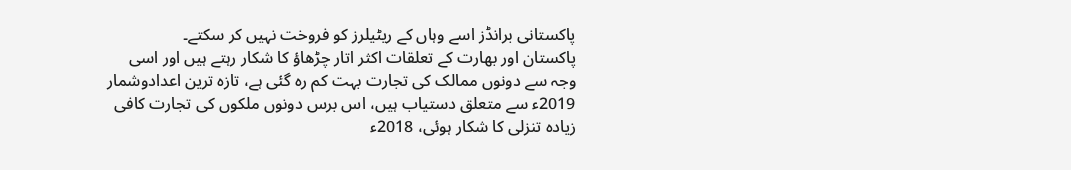پاکستانی برانڈز اسے وہاں کے ریٹیلرز کو فروخت نہیں کر سکتے۔
پاکستان اور بھارت کے تعلقات اکثر اتار چڑھاؤ کا شکار رہتے ہیں اور اسی وجہ سے دونوں ممالک کی تجارت بہت کم رہ گئی ہے، تازہ ترین اعدادوشمار 2019ء سے متعلق دستیاب ہیں، اس برس دونوں ملکوں کی تجارت کافی زیادہ تنزلی کا شکار ہوئی، 2018ء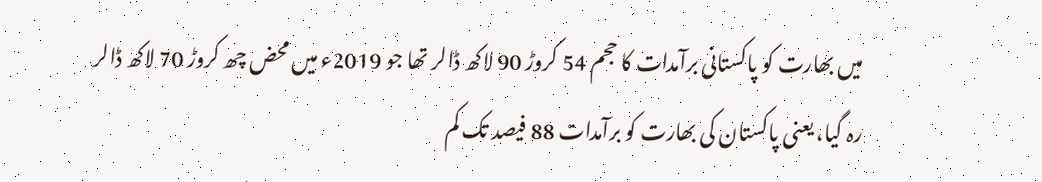میں بھارت کو پاکستانی برآمدات کا حجم 54 کروڑ 90 لاکھ ڈالر تھا جو 2019ء میں محض چھ کروڑ 70 لاکھ ڈالر رہ گیا، یعنی پاکستان کی بھارت کو برآمدات 88 فیصد تک کم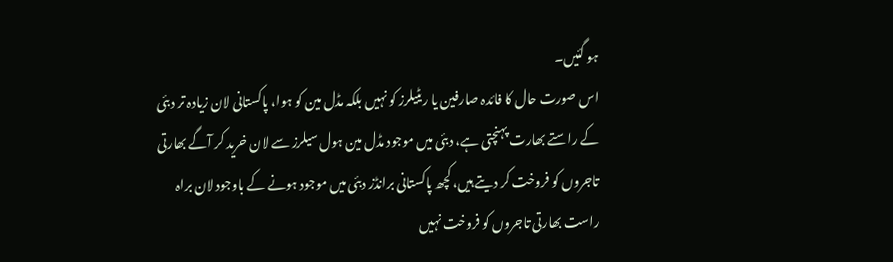ہو گئیں۔
اس صورت حال کا فائدہ صارفین یا ریٹیلرز کو نہیں بلکہ مڈل مین کو ہوا، پاکستانی لان زیادہ تر دبئی کے راستے بھارت پہنچتی ہے، دبئی میں موجود مڈل مین ہول سیلرز سے لان خرید کر آگے بھارتی تاجروں کو فروخت کر دیتے ہیں، کچھ پاکستانی برانڈز دبئی میں موجود ہونے کے باوجود لان براہ راست بھارتی تاجروں کو فروخت نہیں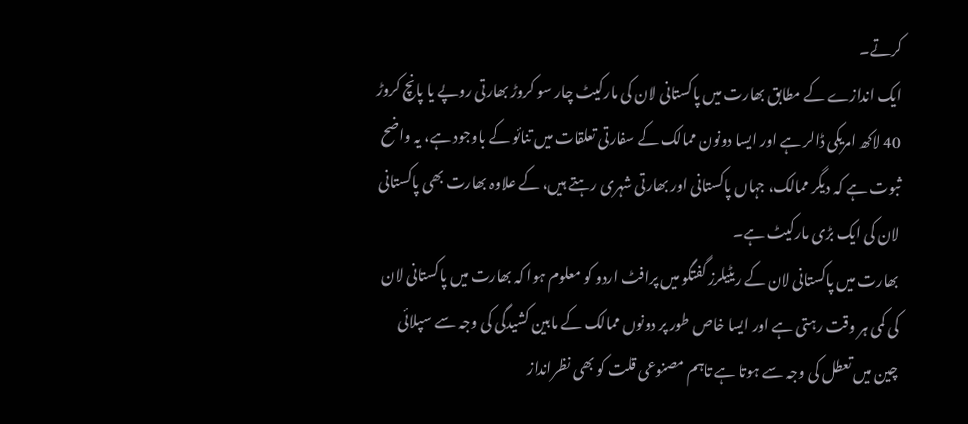کرتے۔
ایک اندازے کے مطابق بھارت میں پاکستانی لان کی مارکیٹ چار سو کروڑ بھارتی روپے یا پانچ کروڑ 40 لاکھ امریکی ڈالر ہے اور ایسا دونون ممالک کے سفارتی تعلقات میں تنائو کے باوجود ہے، یہ واضح ثبوت ہے کہ دیگر ممالک، جہاں پاکستانی اور بھارتی شہری رہتے ہیں، کے علاوہ بھارت بھی پاکستانی لان کی ایک بڑی مارکیٹ ہے۔
بھارت میں پاکستانی لان کے ریٹیلرز گفتگو میں پرافٹ اردو کو معلوم ہوا کہ بھارت میں پاکستانی لان کی کمی ہر وقت رہتی ہے اور ایسا خاص طور پر دونوں ممالک کے مابین کشیدگی کی وجہ سے سپلائی چین میں تعطل کی وجہ سے ہوتا ہے تاہم مصنوعی قلت کو بھی نظرانداز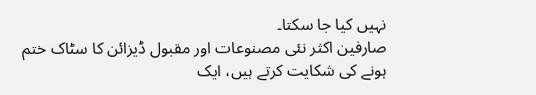نہیں کیا جا سکتا۔
صارفین اکثر نئی مصنوعات اور مقبول ڈیزائن کا سٹاک ختم ہونے کی شکایت کرتے ہیں، ایک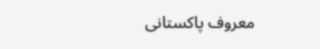معروف پاکستانی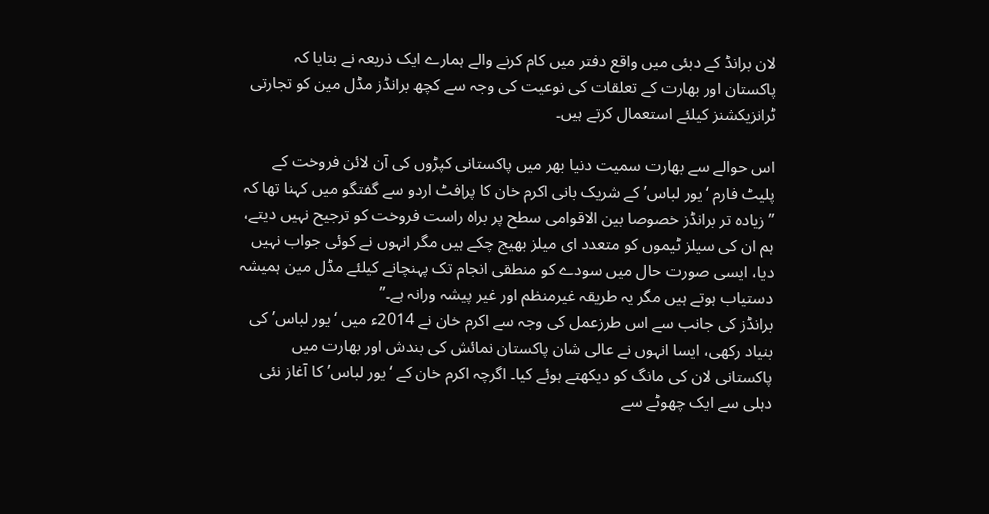لان برانڈ کے دبئی میں واقع دفتر میں کام کرنے والے ہمارے ایک ذریعہ نے بتایا کہ پاکستان اور بھارت کے تعلقات کی نوعیت کی وجہ سے کچھ برانڈز مڈل مین کو تجارتی ٹرانزیکشنز کیلئے استعمال کرتے ہیں۔

اس حوالے سے بھارت سمیت دنیا بھر میں پاکستانی کپڑوں کی آن لائن فروخت کے پلیٹ فارم ‘یور لباس’ کے شریک بانی اکرم خان کا پراٖفٹ اردو سے گفتگو میں کہنا تھا کہ ”زیادہ تر برانڈز خصوصا بین الاقوامی سطح پر براہ راست فروخت کو ترجیح نہیں دیتے، ہم ان کی سیلز ٹیموں کو متعدد ای میلز بھیج چکے ہیں مگر انہوں نے کوئی جواب نہیں دیا، ایسی صورت حال میں سودے کو منطقی انجام تک پہنچانے کیلئے مڈل مین ہمیشہ دستیاب ہوتے ہیں مگر یہ طریقہ غیرمنظم اور غیر پیشہ ورانہ ہے۔”
برانڈز کی جانب سے اس طرزعمل کی وجہ سے اکرم خان نے 2014ء میں ‘یور لباس’ کی بنیاد رکھی، ایسا انہوں نے عالی شان پاکستان نمائش کی بندش اور بھارت میں پاکستانی لان کی مانگ کو دیکھتے ہوئے کیا۔ اگرچہ اکرم خان کے ‘یور لباس’ کا آغاز نئی دہلی سے ایک چھوٹے سے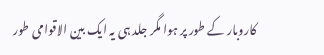کاروبار کے طور پر ہوا مگر جلد ہی یہ ایک بین الاقوامی طور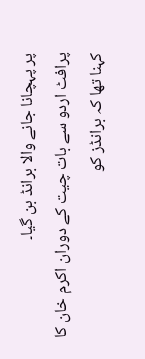پر پہچانا جانے والا برانڈ بن گیا۔
پرافٹ اردو سے بات چیت کے دوران اکرم خان کا کہنا تھا کہ برانڈز کو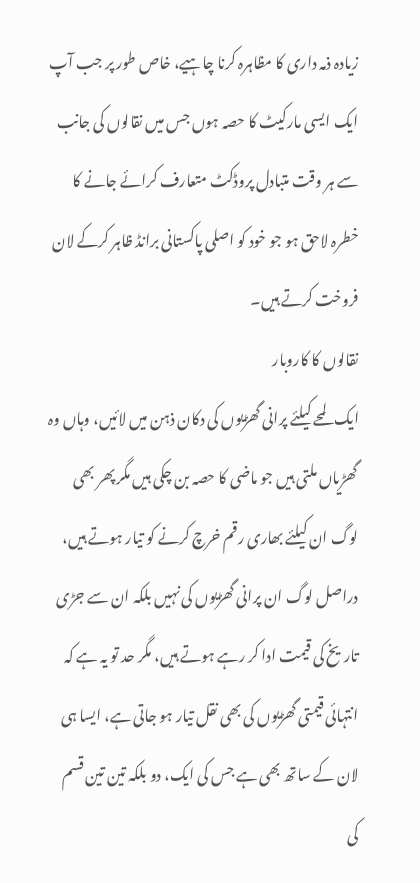زیادہ ذمہ داری کا مظاہرہ کرنا چاہیے، خاص طور پر جب آپ ایک ایسی مارکیٹ کا حصہ ہوں جس میں نقالوں کی جانب سے ہر وقت متبادل پروڈکٹ متعارف کرائے جانے کا خطرہ لاحق ہو جو خود کو اصلی پاکستانی برانڈ ظاہر کرکے لان فروخت کرتے ہیں۔
نقالوں کا کاروبار
ایک لمحے کیلئے پرانی گھڑیوں کی دکان ذہن میں لائیں، وہاں وہ گھڑیاں ملتی ہیں جو ماضی کا حصہ بن چکی ہیں مگر پھر بھی لوگ ان کیلئے بھاری رقم خرچ کرنے کو تیار ہوتے ہیں، دراصل لوگ ان پرانی گھڑیوں کی نہیں بلکہ ان سے جڑی تاریخ کی قیمت ادا کر رہے ہوتے ہیں، مگر حد تو یہ ہے کہ انتہائی قیمتی گھڑیوں کی بھی نقل تیار ہو جاتی ہے، ایسا ہی لان کے ساتھ بھی ہے جس کی ایک، دو بلکہ تین تین قسم کی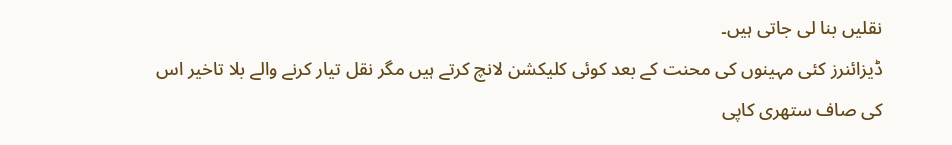نقلیں بنا لی جاتی ہیں۔
ڈیزائنرز کئی مہینوں کی محنت کے بعد کوئی کلیکشن لانچ کرتے ہیں مگر نقل تیار کرنے والے بلا تاخیر اس کی صاف ستھری کاپی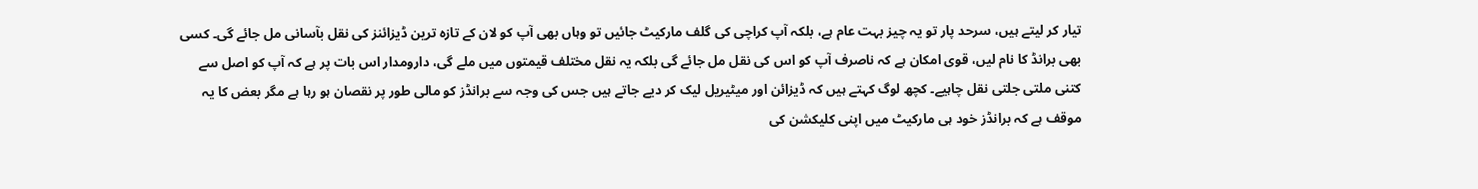تیار کر لیتے ہیں، سرحد پار تو یہ چیز بہت عام ہے، بلکہ آپ کراچی کی گلف مارکیٹ جائیں تو وہاں بھی آپ کو لان کے تازہ ترین ڈیزائنز کی نقل بآسانی مل جائے گی۔ کسی بھی برانڈ کا نام لیں، قوی امکان ہے کہ ناصرف آپ کو اس کی نقل مل جائے گی بلکہ یہ نقل مختلف قیمتوں میں ملے گی، دارومدار اس بات پر ہے کہ آپ کو اصل سے کتنی ملتی جلتی نقل چاہیے۔ کچھ لوگ کہتے ہیں کہ ڈیزائن اور میٹیریل لیک کر دیے جاتے ہیں جس کی وجہ سے برانڈز کو مالی طور پر نقصان ہو رہا ہے مگر بعض کا یہ موقف ہے کہ برانڈز خود ہی مارکیٹ میں اپنی کلیکشن کی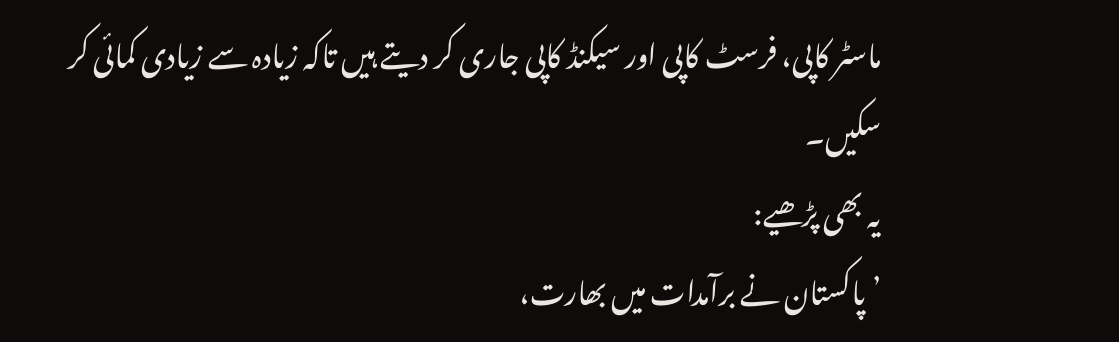ماسٹر کاپی، فرسٹ کاپی اور سیکنڈ کاپی جاری کر دیتے ہیں تاکہ زیادہ سے زیادی کمائی کر سکیں۔
یہ بھی پڑھیے:
’پاکستان نے برآمدات میں بھارت،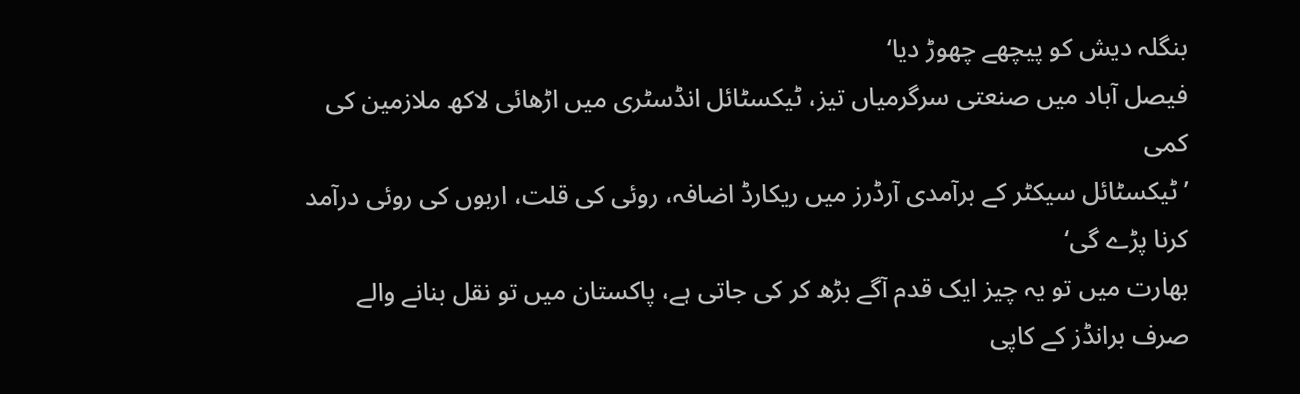بنگلہ دیش کو پیچھے چھوڑ دیا‘
فیصل آباد میں صنعتی سرگرمیاں تیز، ٹیکسٹائل انڈسٹری میں اڑھائی لاکھ ملازمین کی کمی
’ٹیکسٹائل سیکٹر کے برآمدی آرڈرز میں ریکارڈ اضافہ، روئی کی قلت، اربوں کی روئی درآمد کرنا پڑے گی‘
بھارت میں تو یہ چیز ایک قدم آگے بڑھ کر کی جاتی ہے، پاکستان میں تو نقل بنانے والے صرف برانڈز کے کاپی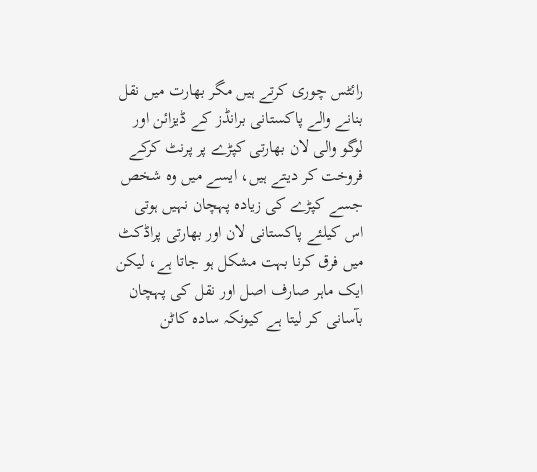رائٹس چوری کرتے ہیں مگر بھارت میں نقل بنانے والے پاکستانی برانڈز کے ڈیزائن اور لوگو والی لان بھارتی کپڑے پر پرنٹ کرکے فروخت کر دیتے ہیں، ایسے میں وہ شخص جسے کپڑے کی زیادہ پہچان نہیں ہوتی اس کیلئے پاکستانی لان اور بھارتی پراڈکٹ میں فرق کرنا بہت مشکل ہو جاتا ہے، لیکن ایک ماہر صارف اصل اور نقل کی پہچان بآسانی کر لیتا ہے کیونکہ سادہ کاٹن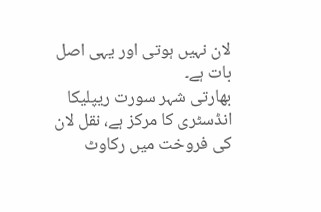لان نہیں ہوتی اور یہی اصل بات ہے۔
بھارتی شہر سورت ریپلیکا انڈسٹری کا مرکز ہے، نقل لان کی فروخت میں رکاوٹ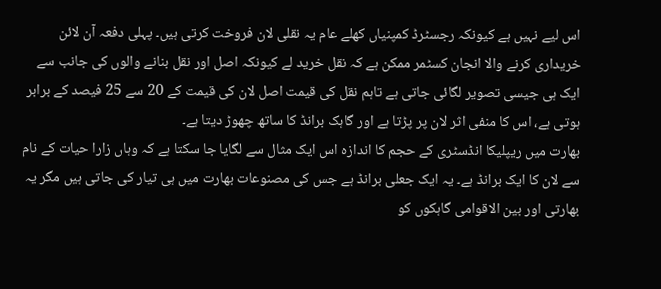اس لیے نہیں ہے کیونکہ رجسٹرڈ کمپنیاں کھلے عام یہ نقلی لان فروخت کرتی ہیں۔ پہلی دفعہ آن لائن خریداری کرنے والا انجان کسٹمر ممکن ہے کہ نقل خرید لے کیونکہ اصل اور نقل بنانے والوں کی جانب سے ایک ہی جیسی تصویر لگائی جاتی ہے تاہم نقل کی قیمت اصل لان کی قیمت کے 20 سے 25 فیصد کے برابر ہوتی ہے، اس کا منفی اثر لان پر پڑتا ہے اور گاہک برانڈ کا ساتھ چھوڑ دیتا ہے۔
بھارت میں ریپلیکا انڈسٹری کے حجم کا اندازہ اس ایک مثال سے لگایا جا سکتا ہے کہ وہاں زارا حیات کے نام سے لان کا ایک برانڈ ہے۔ یہ ایک جعلی برانڈ ہے جس کی مصنوعات بھارت میں ہی تیار کی جاتی ہیں مگر یہ بھارتی اور بین الاقوامی گاہکوں کو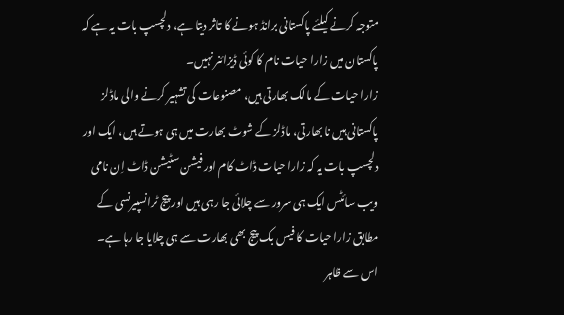متوجہ کرنے کیلئے پاکستانی برانڈ ہونے کا تاثر دیتا ہے، دلچسپ بات یہ ہے کہ پاکستان میں زارا حیات نام کا کوئی ڈیزائنر نہیں۔
زارا حیات کے مالک بھارتی ہیں، مصنوعات کی تشہیر کرنے والی ماڈلز پاکستانی ہیں نا بھارتی، ماڈلز کے شوٹ بھارت میں ہی ہوتے ہیں، ایک اور دلچسپ بات یہ کہ زارا حیات ڈاٹ کام اور فیشن سٹیشن ڈاٹ اِن نامی ویب سائٹس ایک ہی سرور سے چلائی جا رہی ہیں اور پیج ٹرانسپیرنسی کے مطابق زارا حیات کا فیس بک پیج بھی بھارت سے ہی چلایا جا رہا ہے۔
اس سے ظاہر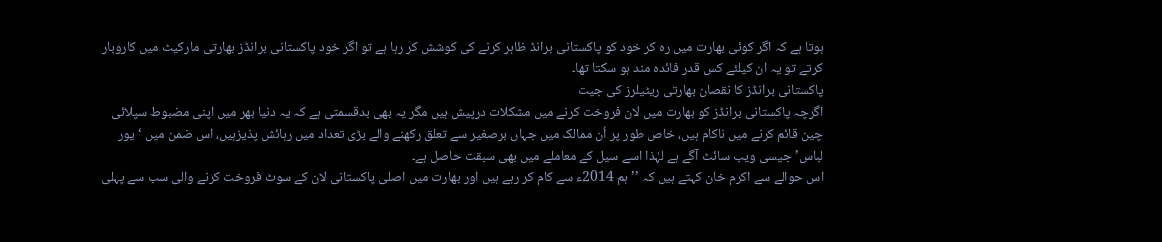ہوتا ہے کہ اگر کوئی بھارت میں رہ کر خود کو پاکستانی برانڈ ظاہر کرنے کی کوشش کر رہا ہے تو اگر خود پاکستانی برانڈز بھارتی مارکیٹ میں کاروبار کرتے تو یہ ان کیلئے کس قدر فائدہ مند ہو سکتا تھا۔
پاکستانی برانڈز کا نقصان بھارتی ریٹیلرز کی جیت
اگرچہ پاکستانی برانڈز کو بھارت میں لان فروخت کرنے میں مشکلات درپیش ہیں مگر یہ بھی بدقسمتی ہے کہ یہ دنیا بھر میں اپنی مضبوط سپلائی چین قائم کرنے میں ناکام ہیں، خاص طور پر اُن ممالک میں جہاں برصغیر سے تعلق رکھنے والے بڑی تعداد میں رہائش پذیزہیں، اس ضمن میں ‘یور لباس’ جیسی ویب سائٹ آگے ہے لہٰذا اسے سیل کے معاملے میں بھی سبقت حاصل ہے۔
اس حوالے سے اکرم خان کہتے ہیں کہ ’’ہم 2014ء سے کام کر رہے ہیں اور بھارت میں اصلی پاکستانی لان کے سوٹ فروخت کرنے والی سب سے پہلی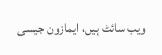ویب سائٹ ہیں، ایمازون جیسی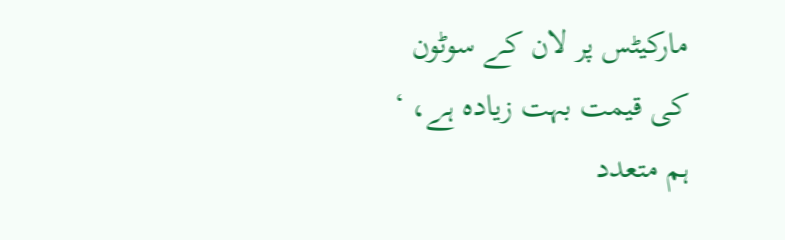مارکیٹس پر لان کے سوٹون کی قیمت بہت زیادہ ہے، ‘ ہم متعدد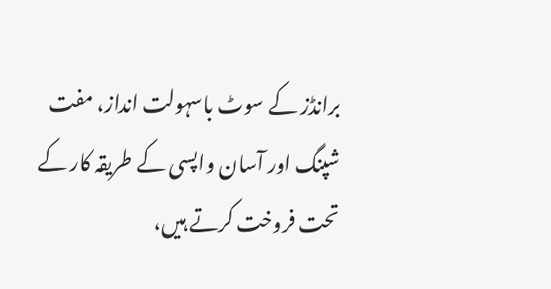برانڈز کے سوٹ باسہولت انداز، مفت شپنگ اور آسان واپسی کے طریقہ کار کے تحت فروخت کرتے ہیں،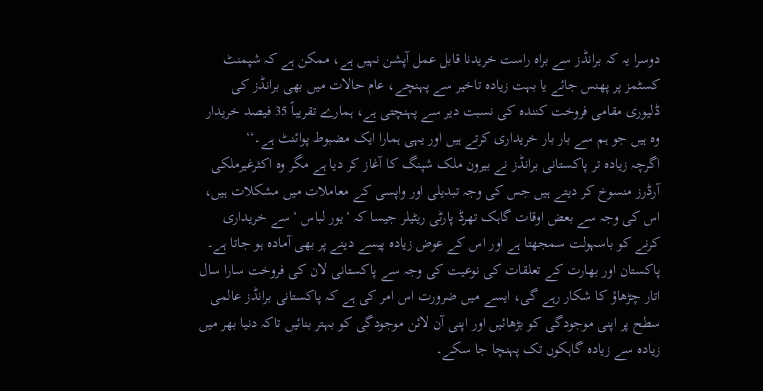دوسرا یہ کہ برانڈز سے براہ راست خریدنا قابل عمل آپشن نہیں ہے، ممکن ہے کہ شپمنٹ کسٹمز پر پھنس جائے یا بہت زیادہ تاخیر سے پہنچے، عام حالات میں بھی برانڈز کی ڈلیوری مقامی فروخت کنندہ کی نسبت دیر سے پہنچتی ہے، ہمارے تقریباً 35 فیصد خریدار وہ ہیں جو ہم سے بار بار خریداری کرتے ہیں اور یہی ہمارا ایک مضبوط پوائنٹ ہے۔‘‘
اگرچہ زیادہ تر پاکستانی برانڈز نے بیرون ملک شپنگ کا آغاز کر دیا ہے مگر وہ اکثرغیرملکی آرڈرز منسوخ کر دیتے ہیں جس کی وجہ تبدیلی اور واپسی کے معاملات میں مشکلات ہیں، اس کی وجہ سے بعض اوقات گاہک تھرڈ پارٹی ریٹیلر جیسا کہ ‘یور لباس ‘ سے خریداری کرنے کو باسہولت سمجھتا ہے اور اس کے عوض زیادہ پیسے دینے پر بھی آمادہ ہو جاتا ہے۔
پاکستان اور بھارت کے تعلقات کی نوعیت کی وجہ سے پاکستانی لان کی فروخت سارا سال اتار چڑھاؤ کا شکار رہے گی، ایسے میں ضرورت اس امر کی ہے کہ پاکستانی برانڈز عالمی سطح پر اپنی موجودگی کو بڑھائیں اور اپنی آن لائن موجودگی کو بہتر بنائیں تاکہ دنیا بھر میں زیادہ سے زیادہ گاہکوں تک پہنچا جا سکے۔